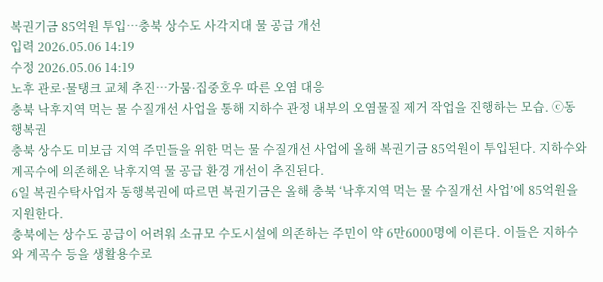복권기금 85억원 투입…충북 상수도 사각지대 물 공급 개선
입력 2026.05.06 14:19
수정 2026.05.06 14:19
노후 관로·물탱크 교체 추진…가뭄·집중호우 따른 오염 대응
충북 낙후지역 먹는 물 수질개선 사업을 통해 지하수 관정 내부의 오염물질 제거 작업을 진행하는 모습. ⓒ동행복권
충북 상수도 미보급 지역 주민들을 위한 먹는 물 수질개선 사업에 올해 복권기금 85억원이 투입된다. 지하수와 계곡수에 의존해온 낙후지역 물 공급 환경 개선이 추진된다.
6일 복권수탁사업자 동행복권에 따르면 복권기금은 올해 충북 ‘낙후지역 먹는 물 수질개선 사업’에 85억원을 지원한다.
충북에는 상수도 공급이 어려워 소규모 수도시설에 의존하는 주민이 약 6만6000명에 이른다. 이들은 지하수와 계곡수 등을 생활용수로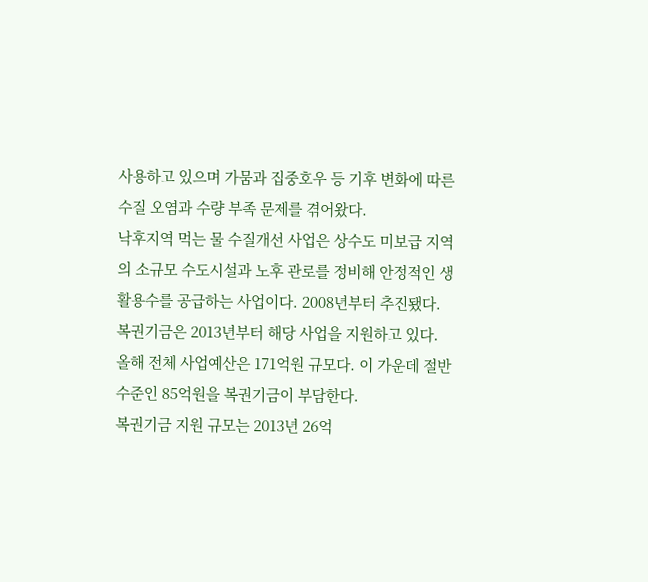사용하고 있으며 가뭄과 집중호우 등 기후 변화에 따른 수질 오염과 수량 부족 문제를 겪어왔다.
낙후지역 먹는 물 수질개선 사업은 상수도 미보급 지역의 소규모 수도시설과 노후 관로를 정비해 안정적인 생활용수를 공급하는 사업이다. 2008년부터 추진됐다.
복권기금은 2013년부터 해당 사업을 지원하고 있다. 올해 전체 사업예산은 171억원 규모다. 이 가운데 절반 수준인 85억원을 복권기금이 부담한다.
복권기금 지원 규모는 2013년 26억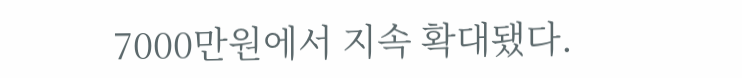7000만원에서 지속 확대됐다.